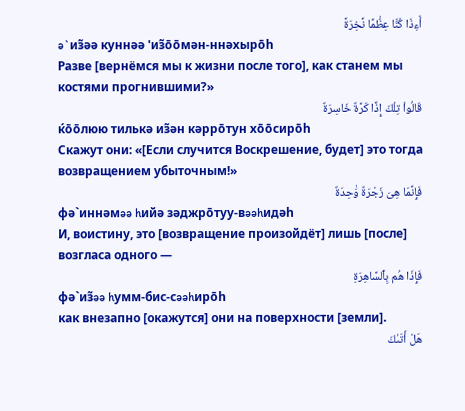أَءِذَا كُنَّا عِظَٰمًا نَّخِرَةً
ə`из̃əə куннəə 'из̃ōōмəн-ннəхырōh
Разве [вернёмся мы к жизни после того], как станем мы костями прогнившими?»
قَالُواْ تِلْكَ إِذًا كَرَّةٌ خَاسِرَةٌ
ќōōлюю тилькə из̃əн кəррōтун хōōсирōh
Скажут они: «[Если случится Воскрешение, будет] это тогда возвращением убыточным!»
فَإِنَّمَا هِىَ زَجْرَةٌ وَٰحِدَةٌ
фə`иннəмəə hийə зəджрōтуу-вəəhидəh
И, воистину, это [возвращение произойдёт] лишь [после] возгласа одного —
فَإِذَا هُم بِٱلسَّاهِرَةِ
фə`из̃əə hумм-бис-сəəhирōh
как внезапно [окажутся] они на поверхности [земли].
هَلْ أَتَىٰكَ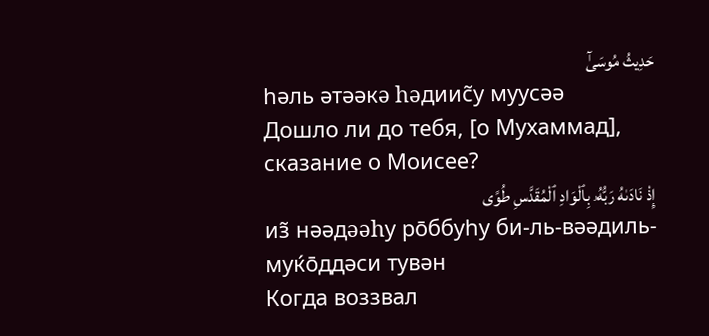حَدِيثُ مُوسَىٰٓ
həль əтəəкə həдииc̃у муусəə
Дошло ли до тебя, [о Мухаммад], сказание о Моисее?
إِذْ نَادَىٰهُ رَبُّهُۥ بِٱلْوَادِ ٱلْمُقَدَّسِ طُوًى
из̃ нəəдəəhу рōббуhу би-ль-вəəдиль-муќōддəси тувəн
Когда воззвал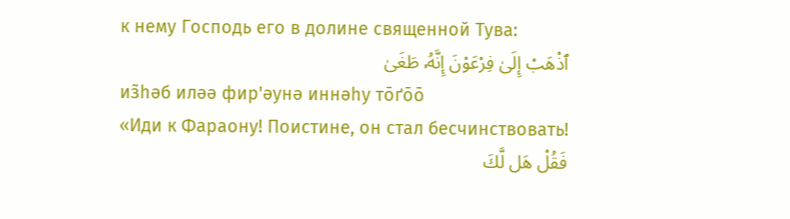к нему Господь его в долине священной Тува:
ٱذْهَبْ إِلَىٰ فِرْعَوْنَ إِنَّهُۥ طَغَىٰ
из̃həб илəə фир'əунə иннəhу тōґōō
«Иди к Фараону! Поистине, он стал бесчинствовать!
فَقُلْ هَل لَّكَ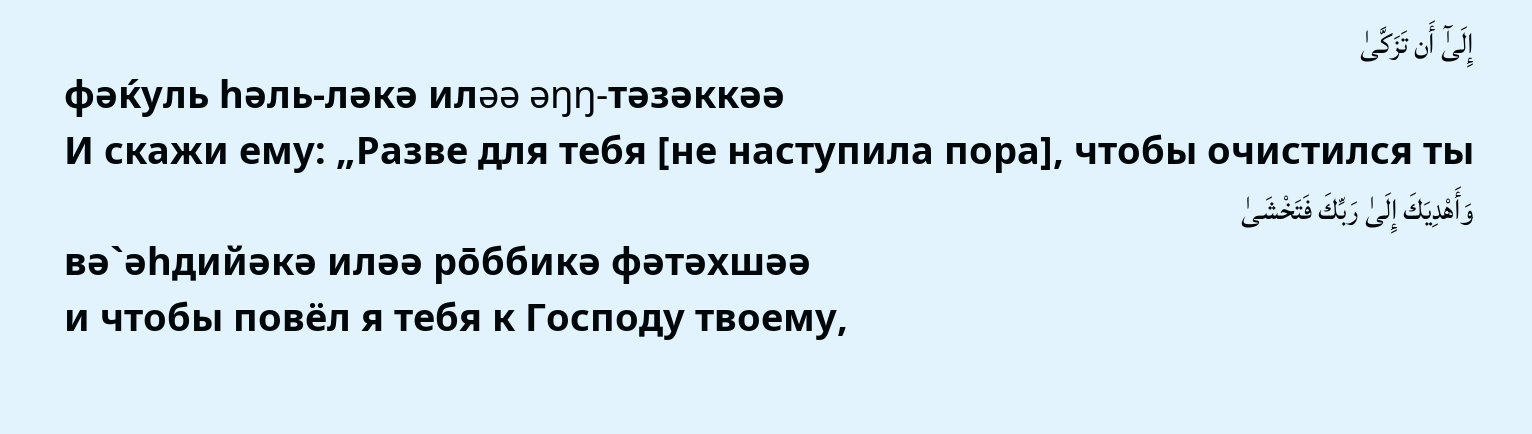إِلَىٰٓ أَن تَزَكَّىٰ
фəќуль həль-лəкə илəə əŋŋ-тəзəккəə
И скажи ему: „Разве для тебя [не наступила пора], чтобы очистился ты
وَأَهْدِيَكَ إِلَىٰ رَبِّكَ فَتَخْشَىٰ
вə`əhдийəкə илəə рōббикə фəтəхшəə
и чтобы повёл я тебя к Господу твоему,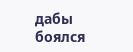дабы боялся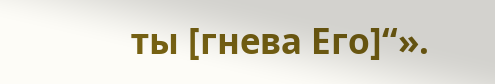ты [гнева Его]“».